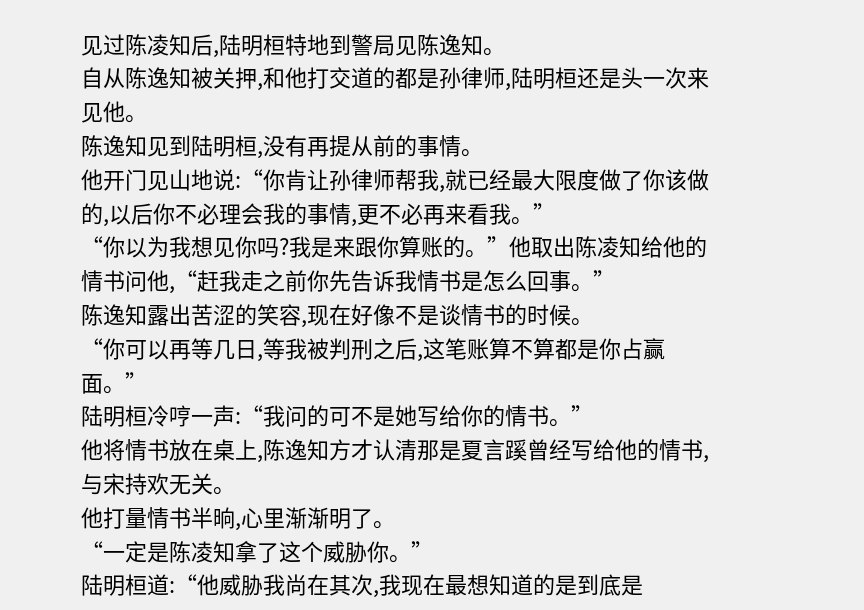见过陈凌知后,陆明桓特地到警局见陈逸知。
自从陈逸知被关押,和他打交道的都是孙律师,陆明桓还是头一次来见他。
陈逸知见到陆明桓,没有再提从前的事情。
他开门见山地说:“你肯让孙律师帮我,就已经最大限度做了你该做的,以后你不必理会我的事情,更不必再来看我。”
“你以为我想见你吗?我是来跟你算账的。”他取出陈凌知给他的情书问他,“赶我走之前你先告诉我情书是怎么回事。”
陈逸知露出苦涩的笑容,现在好像不是谈情书的时候。
“你可以再等几日,等我被判刑之后,这笔账算不算都是你占赢面。”
陆明桓冷哼一声:“我问的可不是她写给你的情书。”
他将情书放在桌上,陈逸知方才认清那是夏言蹊曾经写给他的情书,与宋持欢无关。
他打量情书半晌,心里渐渐明了。
“一定是陈凌知拿了这个威胁你。”
陆明桓道:“他威胁我尚在其次,我现在最想知道的是到底是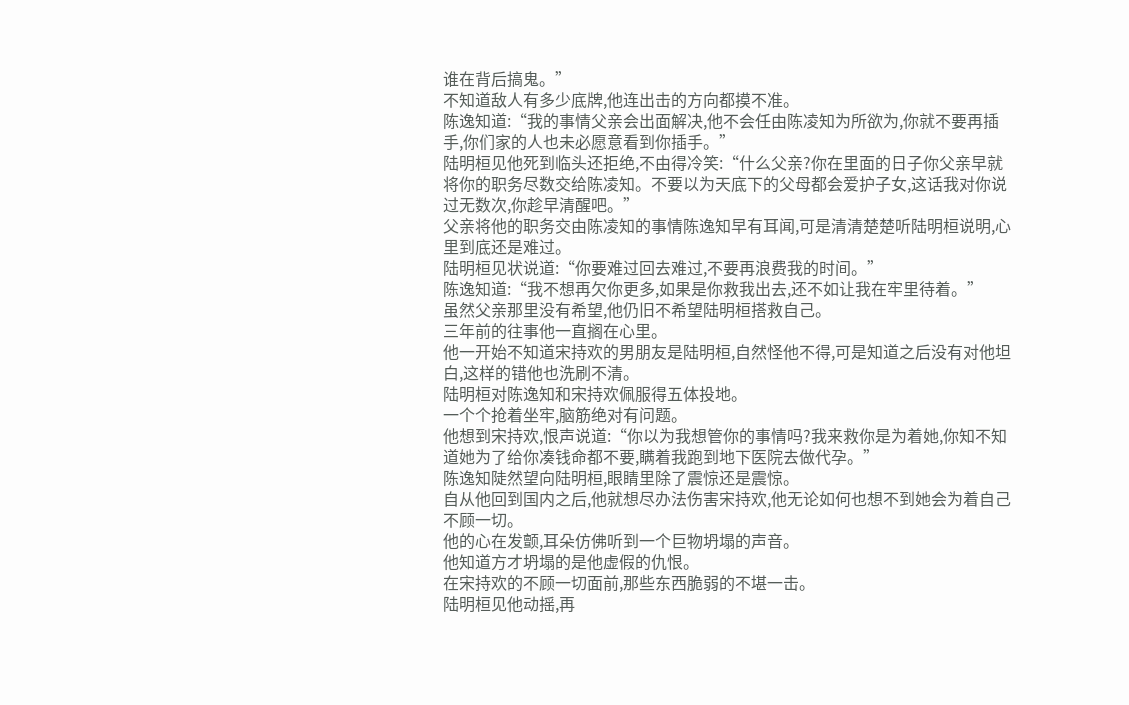谁在背后搞鬼。”
不知道敌人有多少底牌,他连出击的方向都摸不准。
陈逸知道:“我的事情父亲会出面解决,他不会任由陈凌知为所欲为,你就不要再插手,你们家的人也未必愿意看到你插手。”
陆明桓见他死到临头还拒绝,不由得冷笑:“什么父亲?你在里面的日子你父亲早就将你的职务尽数交给陈凌知。不要以为天底下的父母都会爱护子女,这话我对你说过无数次,你趁早清醒吧。”
父亲将他的职务交由陈凌知的事情陈逸知早有耳闻,可是清清楚楚听陆明桓说明,心里到底还是难过。
陆明桓见状说道:“你要难过回去难过,不要再浪费我的时间。”
陈逸知道:“我不想再欠你更多,如果是你救我出去,还不如让我在牢里待着。”
虽然父亲那里没有希望,他仍旧不希望陆明桓搭救自己。
三年前的往事他一直搁在心里。
他一开始不知道宋持欢的男朋友是陆明桓,自然怪他不得,可是知道之后没有对他坦白,这样的错他也洗刷不清。
陆明桓对陈逸知和宋持欢佩服得五体投地。
一个个抢着坐牢,脑筋绝对有问题。
他想到宋持欢,恨声说道:“你以为我想管你的事情吗?我来救你是为着她,你知不知道她为了给你凑钱命都不要,瞒着我跑到地下医院去做代孕。”
陈逸知陡然望向陆明桓,眼睛里除了震惊还是震惊。
自从他回到国内之后,他就想尽办法伤害宋持欢,他无论如何也想不到她会为着自己不顾一切。
他的心在发颤,耳朵仿佛听到一个巨物坍塌的声音。
他知道方才坍塌的是他虚假的仇恨。
在宋持欢的不顾一切面前,那些东西脆弱的不堪一击。
陆明桓见他动摇,再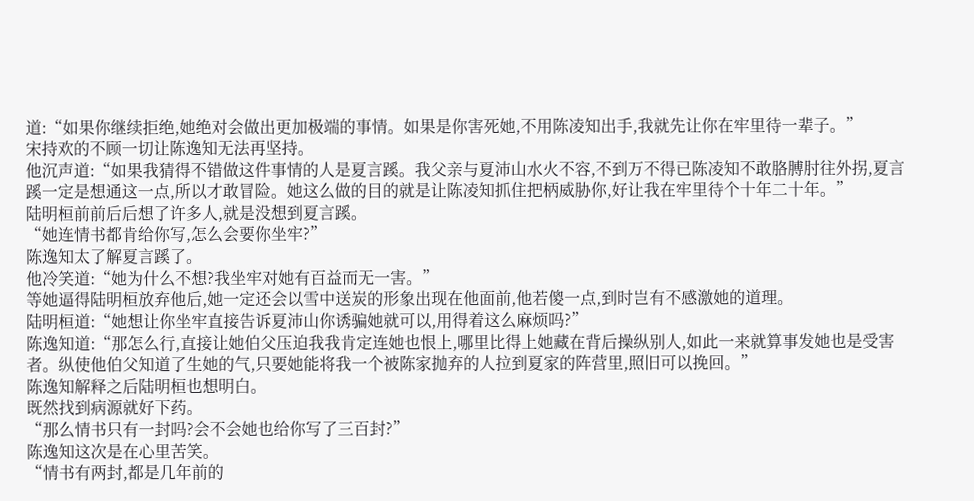道:“如果你继续拒绝,她绝对会做出更加极端的事情。如果是你害死她,不用陈凌知出手,我就先让你在牢里待一辈子。”
宋持欢的不顾一切让陈逸知无法再坚持。
他沉声道:“如果我猜得不错做这件事情的人是夏言蹊。我父亲与夏沛山水火不容,不到万不得已陈凌知不敢胳膊肘往外拐,夏言蹊一定是想通这一点,所以才敢冒险。她这么做的目的就是让陈凌知抓住把柄威胁你,好让我在牢里待个十年二十年。”
陆明桓前前后后想了许多人,就是没想到夏言蹊。
“她连情书都肯给你写,怎么会要你坐牢?”
陈逸知太了解夏言蹊了。
他冷笑道:“她为什么不想?我坐牢对她有百益而无一害。”
等她逼得陆明桓放弃他后,她一定还会以雪中送炭的形象出现在他面前,他若傻一点,到时岂有不感激她的道理。
陆明桓道:“她想让你坐牢直接告诉夏沛山你诱骗她就可以,用得着这么麻烦吗?”
陈逸知道:“那怎么行,直接让她伯父压迫我我肯定连她也恨上,哪里比得上她藏在背后操纵别人,如此一来就算事发她也是受害者。纵使他伯父知道了生她的气,只要她能将我一个被陈家抛弃的人拉到夏家的阵营里,照旧可以挽回。”
陈逸知解释之后陆明桓也想明白。
既然找到病源就好下药。
“那么情书只有一封吗?会不会她也给你写了三百封?”
陈逸知这次是在心里苦笑。
“情书有两封,都是几年前的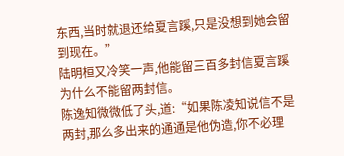东西,当时就退还给夏言蹊,只是没想到她会留到现在。”
陆明桓又冷笑一声,他能留三百多封信夏言蹊为什么不能留两封信。
陈逸知微微低了头,道:“如果陈凌知说信不是两封,那么多出来的通通是他伪造,你不必理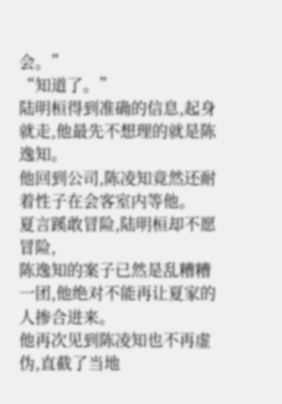会。”
“知道了。”
陆明桓得到准确的信息,起身就走,他最先不想理的就是陈逸知。
他回到公司,陈凌知竟然还耐着性子在会客室内等他。
夏言蹊敢冒险,陆明桓却不愿冒险,
陈逸知的案子已然是乱糟糟一团,他绝对不能再让夏家的人掺合进来。
他再次见到陈凌知也不再虚伪,直截了当地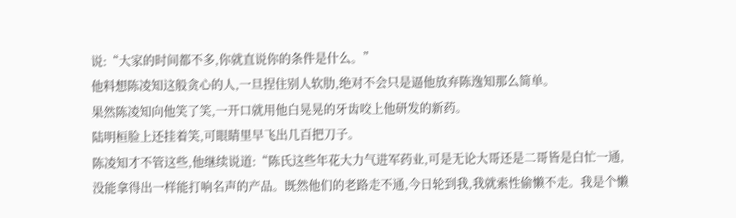说:“大家的时间都不多,你就直说你的条件是什么。”
他料想陈凌知这般贪心的人,一旦捏住别人软肋,绝对不会只是逼他放弃陈逸知那么简单。
果然陈凌知向他笑了笑,一开口就用他白晃晃的牙齿咬上他研发的新药。
陆明桓脸上还挂着笑,可眼睛里早飞出几百把刀子。
陈凌知才不管这些,他继续说道:“陈氏这些年花大力气进军药业,可是无论大哥还是二哥皆是白忙一通,没能拿得出一样能打响名声的产品。既然他们的老路走不通,今日轮到我,我就索性偷懒不走。我是个懒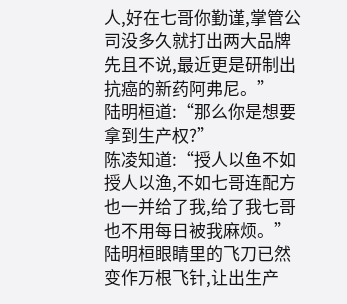人,好在七哥你勤谨,掌管公司没多久就打出两大品牌先且不说,最近更是研制出抗癌的新药阿弗尼。”
陆明桓道:“那么你是想要拿到生产权?”
陈凌知道:“授人以鱼不如授人以渔,不如七哥连配方也一并给了我,给了我七哥也不用每日被我麻烦。”
陆明桓眼睛里的飞刀已然变作万根飞针,让出生产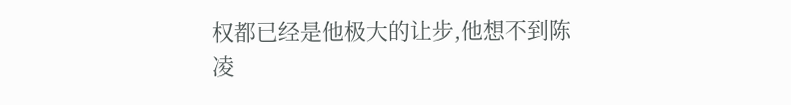权都已经是他极大的让步,他想不到陈凌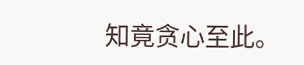知竟贪心至此。